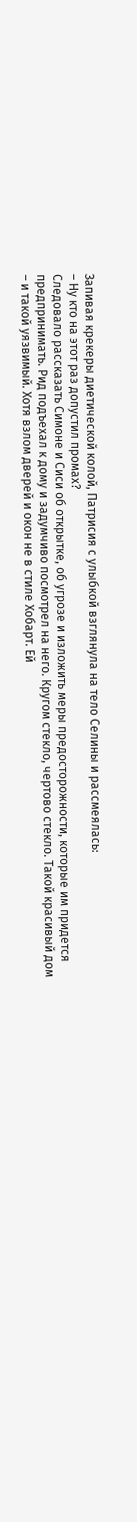Запивая крекеры диетической колой, Патрисия с улыбкой взглянула на тело Селины и рассмеялась:
– Ну кто на этот раз допустил промах?
Следовало рассказать Симоне и Сиси об открытке, об угрозе и изложить меры предосторожности, которые им придется предпринимать. Рид подъехал к дому и задумчиво посмотрел на него. Кругом стекло, чертово стекло. Такой красивый дом – и такой уязвимый. Хотя взлом дверей и окон не в стиле Хобарт. Ей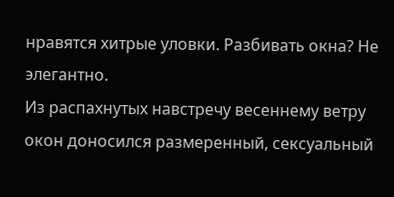нравятся хитрые уловки. Разбивать окна? Не элегантно.
Из распахнутых навстречу весеннему ветру окон доносился размеренный, сексуальный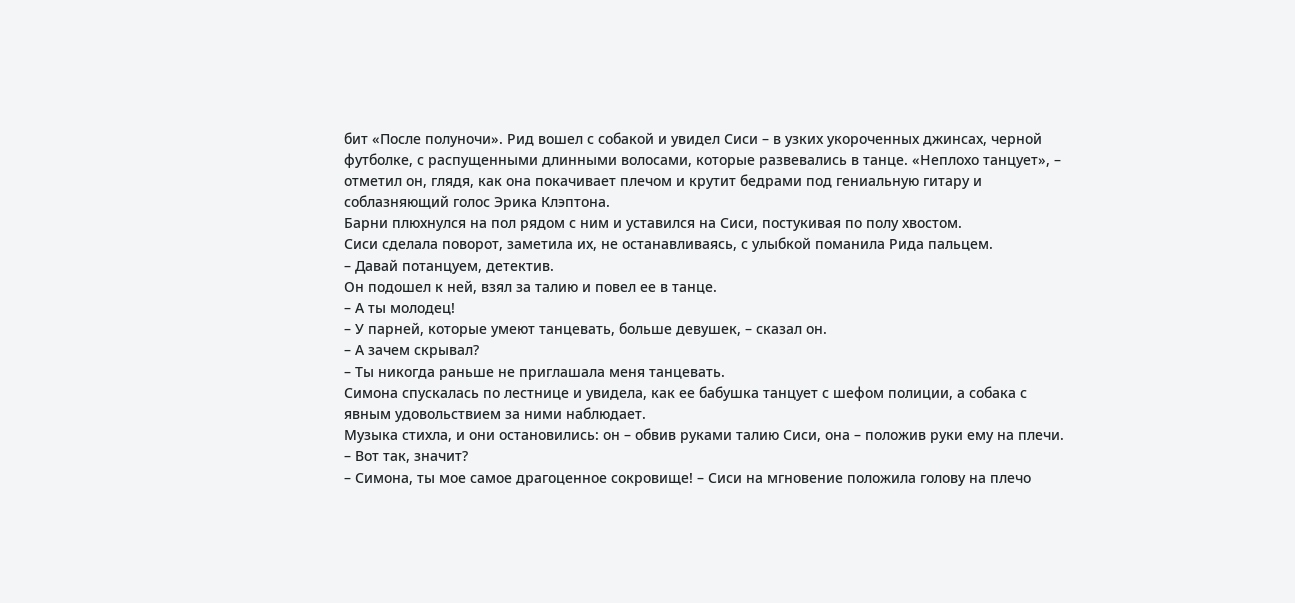бит «После полуночи». Рид вошел с собакой и увидел Сиси – в узких укороченных джинсах, черной футболке, с распущенными длинными волосами, которые развевались в танце. «Неплохо танцует», – отметил он, глядя, как она покачивает плечом и крутит бедрами под гениальную гитару и соблазняющий голос Эрика Клэптона.
Барни плюхнулся на пол рядом с ним и уставился на Сиси, постукивая по полу хвостом.
Сиси сделала поворот, заметила их, не останавливаясь, с улыбкой поманила Рида пальцем.
– Давай потанцуем, детектив.
Он подошел к ней, взял за талию и повел ее в танце.
– А ты молодец!
– У парней, которые умеют танцевать, больше девушек, – сказал он.
– А зачем скрывал?
– Ты никогда раньше не приглашала меня танцевать.
Симона спускалась по лестнице и увидела, как ее бабушка танцует с шефом полиции, а собака с явным удовольствием за ними наблюдает.
Музыка стихла, и они остановились: он – обвив руками талию Сиси, она – положив руки ему на плечи.
– Вот так, значит?
– Симона, ты мое самое драгоценное сокровище! – Сиси на мгновение положила голову на плечо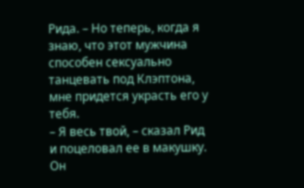Рида. – Но теперь, когда я знаю, что этот мужчина способен сексуально танцевать под Клэптона, мне придется украсть его у тебя.
– Я весь твой, – сказал Рид и поцеловал ее в макушку.
Он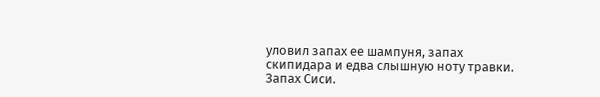уловил запах ее шампуня, запах скипидара и едва слышную ноту травки. Запах Сиси.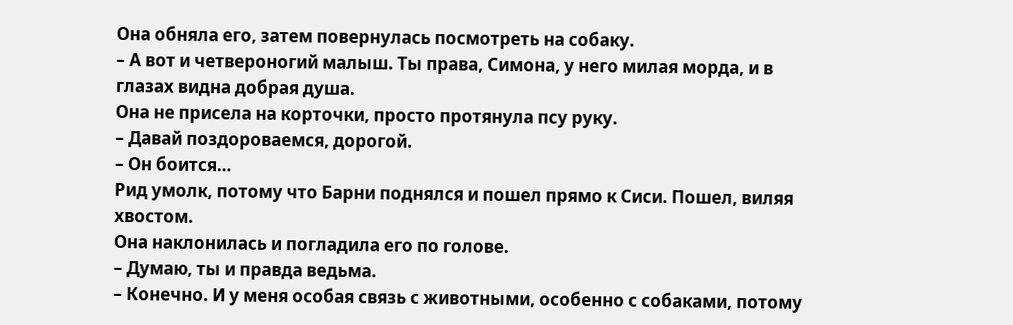Она обняла его, затем повернулась посмотреть на собаку.
– А вот и четвероногий малыш. Ты права, Симона, у него милая морда, и в глазах видна добрая душа.
Она не присела на корточки, просто протянула псу руку.
– Давай поздороваемся, дорогой.
– Он боится…
Рид умолк, потому что Барни поднялся и пошел прямо к Сиси. Пошел, виляя хвостом.
Она наклонилась и погладила его по голове.
– Думаю, ты и правда ведьма.
– Конечно. И у меня особая связь с животными, особенно с собаками, потому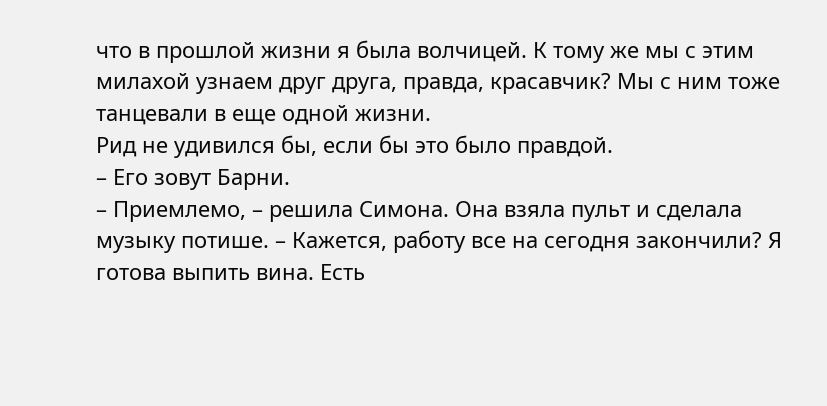что в прошлой жизни я была волчицей. К тому же мы с этим милахой узнаем друг друга, правда, красавчик? Мы с ним тоже танцевали в еще одной жизни.
Рид не удивился бы, если бы это было правдой.
– Его зовут Барни.
– Приемлемо, – решила Симона. Она взяла пульт и сделала музыку потише. – Кажется, работу все на сегодня закончили? Я готова выпить вина. Есть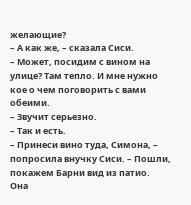желающие?
– А как же, – сказала Сиси.
– Может, посидим с вином на улице? Там тепло. И мне нужно кое о чем поговорить с вами обеими.
– Звучит серьезно.
– Так и есть.
– Принеси вино туда, Симона, – попросила внучку Сиси. – Пошли, покажем Барни вид из патио.
Она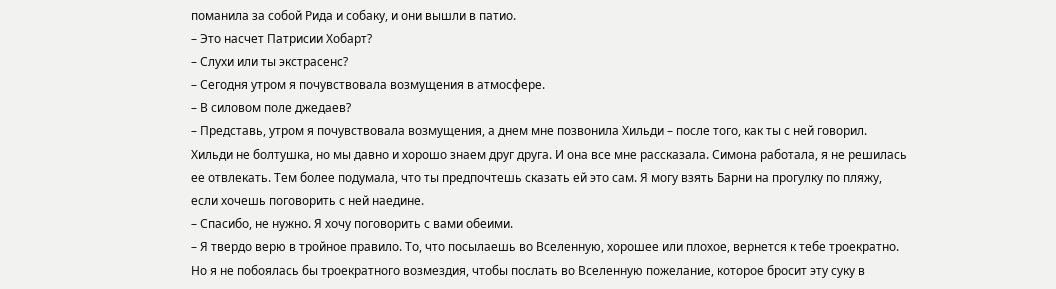поманила за собой Рида и собаку, и они вышли в патио.
– Это насчет Патрисии Хобарт?
– Слухи или ты экстрасенс?
– Сегодня утром я почувствовала возмущения в атмосфере.
– В силовом поле джедаев?
– Представь, утром я почувствовала возмущения, а днем мне позвонила Хильди – после того, как ты с ней говорил. Хильди не болтушка, но мы давно и хорошо знаем друг друга. И она все мне рассказала. Симона работала, я не решилась ее отвлекать. Тем более подумала, что ты предпочтешь сказать ей это сам. Я могу взять Барни на прогулку по пляжу, если хочешь поговорить с ней наедине.
– Спасибо, не нужно. Я хочу поговорить с вами обеими.
– Я твердо верю в тройное правило. То, что посылаешь во Вселенную, хорошее или плохое, вернется к тебе троекратно. Но я не побоялась бы троекратного возмездия, чтобы послать во Вселенную пожелание, которое бросит эту суку в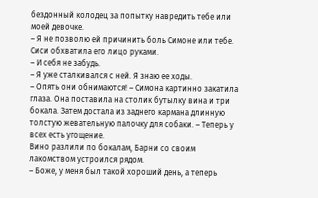бездонный колодец за попытку навредить тебе или моей девочке.
– Я не позволю ей причинить боль Симоне или тебе.
Сиси обхватила его лицо руками.
– И себя не забудь.
– Я уже сталкивался с ней. Я знаю ее ходы.
– Опять они обнимаются! – Симона картинно закатила глаза. Она поставила на столик бутылку вина и три бокала. Затем достала из заднего кармана длинную толстую жевательную палочку для собаки. – Теперь у всех есть угощение.
Вино разлили по бокалам, Барни со своим лакомством устроился рядом.
– Боже, у меня был такой хороший день, а теперь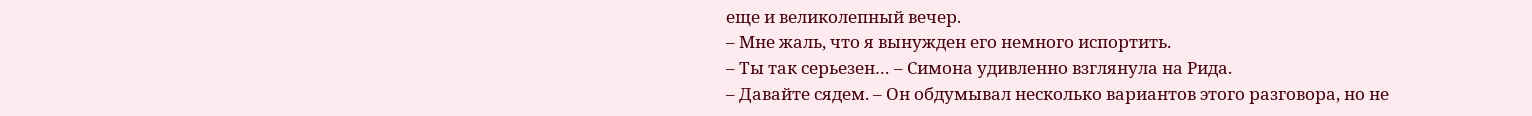еще и великолепный вечер.
– Мне жаль, что я вынужден его немного испортить.
– Ты так серьезен… – Симона удивленно взглянула на Рида.
– Давайте сядем. – Он обдумывал несколько вариантов этого разговора, но не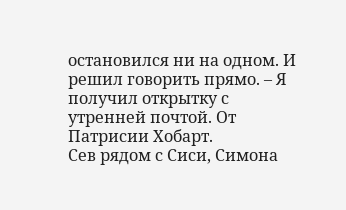остановился ни на одном. И решил говорить прямо. – Я получил открытку с утренней почтой. От Патрисии Хобарт.
Сев рядом с Сиси, Симона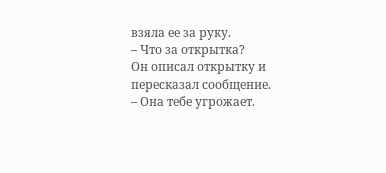взяла ее за руку.
– Что за открытка?
Он описал открытку и пересказал сообщение.
– Она тебе угрожает.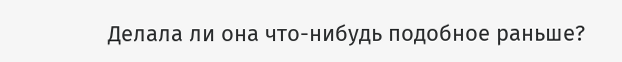Делала ли она что-нибудь подобное раньше?